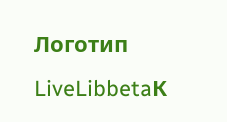Логотип LiveLibbetaК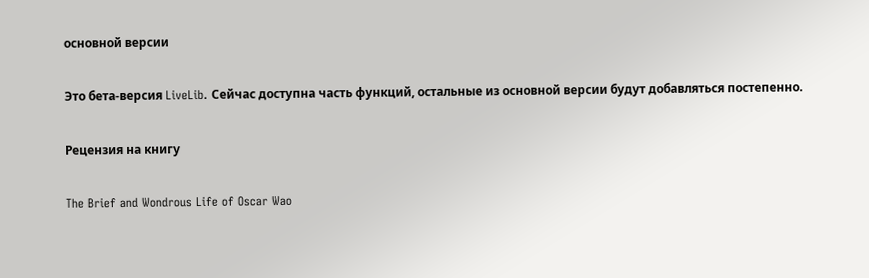основной версии

Это бета-версия LiveLib. Сейчас доступна часть функций, остальные из основной версии будут добавляться постепенно.

Рецензия на книгу

The Brief and Wondrous Life of Oscar Wao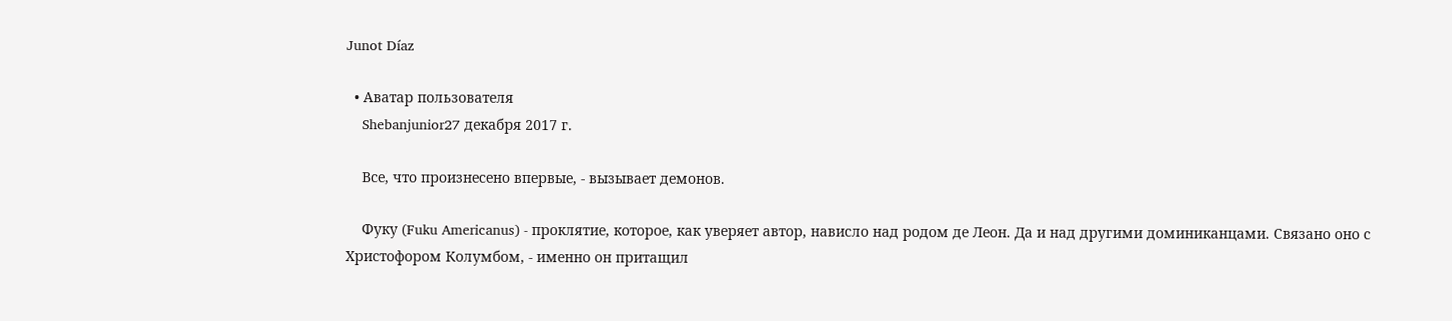Junot Díaz

  • Аватар пользователя
    Shebanjunior27 декабря 2017 г.

    Все, что произнесено впервые, - вызывает демонов.

    Фуку (Fuku Americanus) - проклятие, которое, как уверяет автор, нависло над родом де Леон. Да и над другими доминиканцами. Связано оно с Христофором Колумбом, - именно он притащил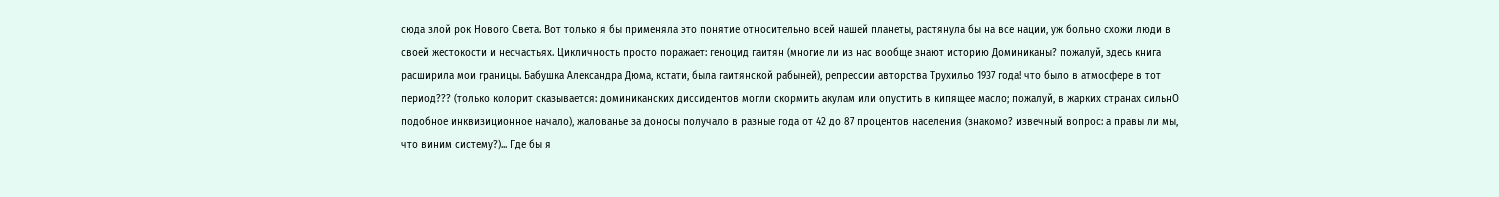сюда злой рок Нового Света. Вот только я бы применяла это понятие относительно всей нашей планеты, растянула бы на все нации, уж больно схожи люди в своей жестокости и несчастьях. Цикличность просто поражает: геноцид гаитян (многие ли из нас вообще знают историю Доминиканы? пожалуй, здесь книга расширила мои границы. Бабушка Александра Дюма, кстати, была гаитянской рабыней), репрессии авторства Трухильо 1937 года! что было в атмосфере в тот период??? (только колорит сказывается: доминиканских диссидентов могли скормить акулам или опустить в кипящее масло; пожалуй, в жарких странах сильнО подобное инквизиционное начало), жалованье за доносы получало в разные года от 42 до 87 процентов населения (знакомо? извечный вопрос: а правы ли мы, что виним систему?)... Где бы я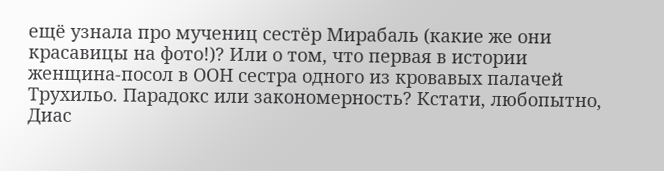ещё узнала про мучениц сестёр Мирабаль (какие же они красавицы на фото!)? Или о том, что первая в истории женщина-посол в ООН сестра одного из кровавых палачей Трухильо. Парадокс или закономерность? Кстати, любопытно, Диас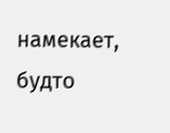намекает, будто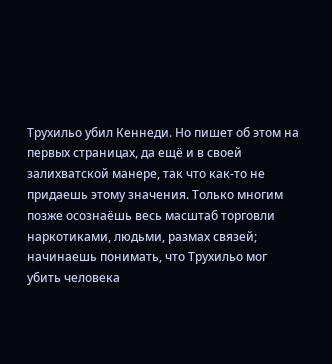Трухильо убил Кеннеди. Но пишет об этом на первых страницах, да ещё и в своей залихватской манере, так что как-то не придаешь этому значения. Только многим позже осознаёшь весь масштаб торговли наркотиками, людьми, размах связей; начинаешь понимать, что Трухильо мог убить человека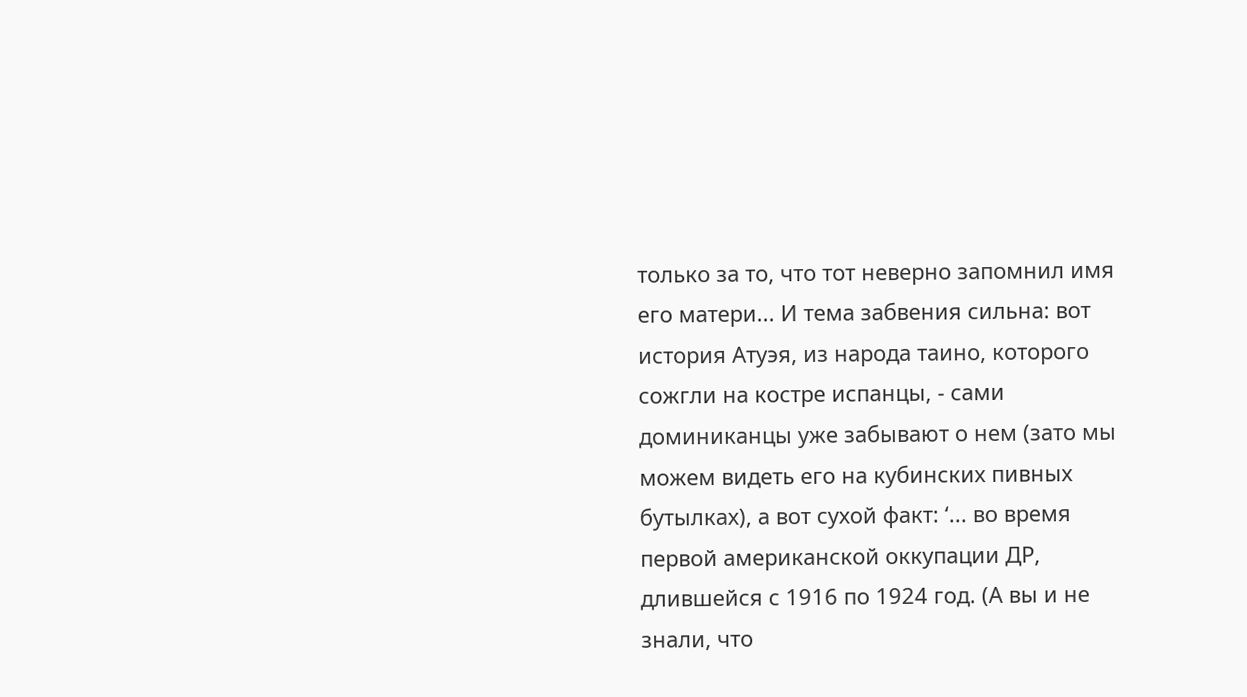только за то, что тот неверно запомнил имя его матери... И тема забвения сильна: вот история Атуэя, из народа таино, которого сожгли на костре испанцы, - сами доминиканцы уже забывают о нем (зато мы можем видеть его на кубинских пивных бутылках), а вот сухой факт: ‘... во время первой американской оккупации ДР, длившейся с 1916 по 1924 год. (А вы и не знали, что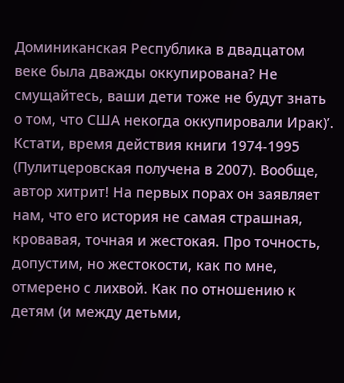Доминиканская Республика в двадцатом веке была дважды оккупирована? Не смущайтесь, ваши дети тоже не будут знать о том, что США некогда оккупировали Ирак)’. Кстати, время действия книги 1974-1995 (Пулитцеровская получена в 2007). Вообще, автор хитрит! На первых порах он заявляет нам, что его история не самая страшная, кровавая, точная и жестокая. Про точность, допустим, но жестокости, как по мне, отмерено с лихвой. Как по отношению к детям (и между детьми,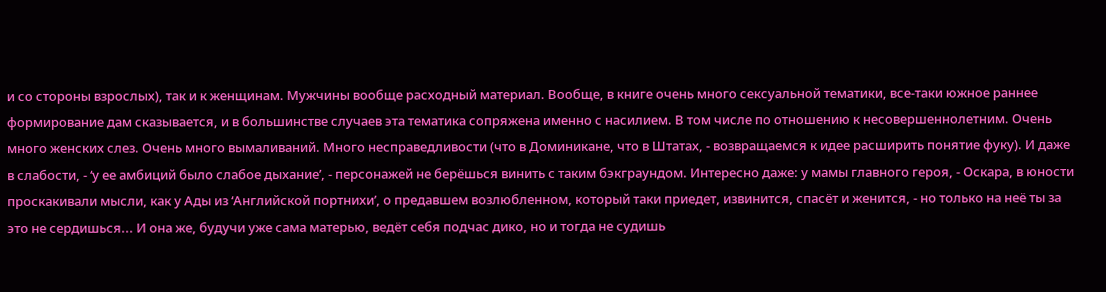и со стороны взрослых), так и к женщинам. Мужчины вообще расходный материал. Вообще, в книге очень много сексуальной тематики, все-таки южное раннее формирование дам сказывается, и в большинстве случаев эта тематика сопряжена именно с насилием. В том числе по отношению к несовершеннолетним. Очень много женских слез. Очень много вымаливаний. Много несправедливости (что в Доминикане, что в Штатах, - возвращаемся к идее расширить понятие фуку). И даже в слабости, - ‘у ее амбиций было слабое дыхание’, - персонажей не берёшься винить с таким бэкграундом. Интересно даже: у мамы главного героя, - Оскара, в юности проскакивали мысли, как у Ады из ‘Английской портнихи’, о предавшем возлюбленном, который таки приедет, извинится, спасёт и женится, - но только на неё ты за это не сердишься... И она же, будучи уже сама матерью, ведёт себя подчас дико, но и тогда не судишь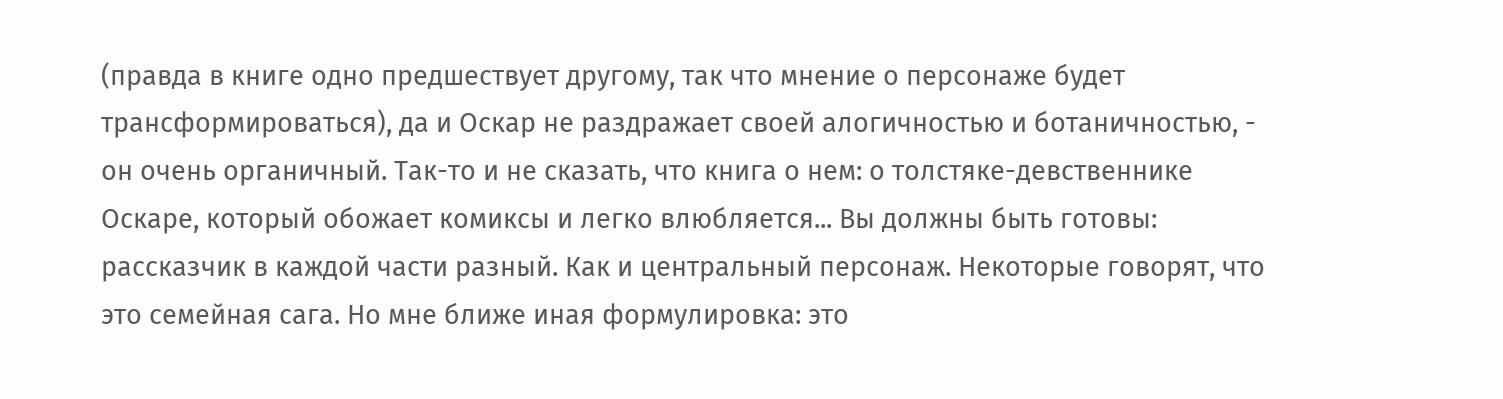(правда в книге одно предшествует другому, так что мнение о персонаже будет трансформироваться), да и Оскар не раздражает своей алогичностью и ботаничностью, - он очень органичный. Так-то и не сказать, что книга о нем: о толстяке-девственнике Оскаре, который обожает комиксы и легко влюбляется... Вы должны быть готовы: рассказчик в каждой части разный. Как и центральный персонаж. Некоторые говорят, что это семейная сага. Но мне ближе иная формулировка: это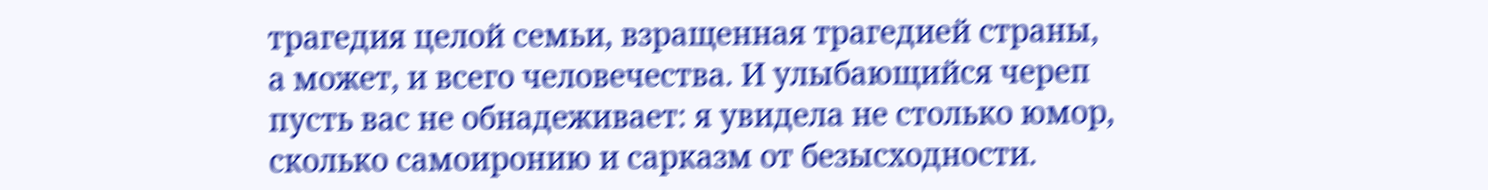трагедия целой семьи, взращенная трагедией страны, а может, и всего человечества. И улыбающийся череп пусть вас не обнадеживает: я увидела не столько юмор, сколько самоиронию и сарказм от безысходности.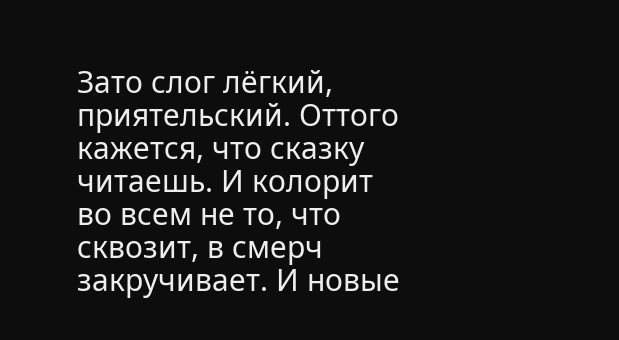Зато слог лёгкий, приятельский. Оттого кажется, что сказку читаешь. И колорит во всем не то, что сквозит, в смерч закручивает. И новые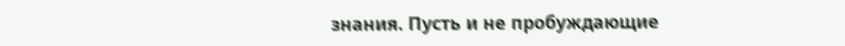знания. Пусть и не пробуждающие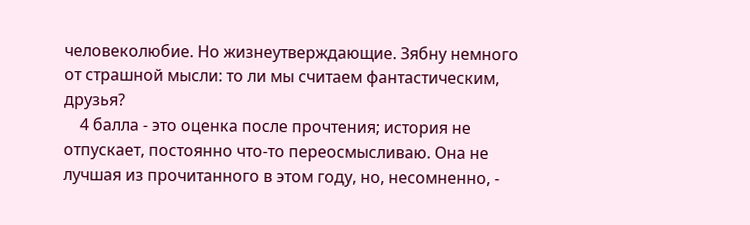человеколюбие. Но жизнеутверждающие. Зябну немного от страшной мысли: то ли мы считаем фантастическим, друзья?
    4 балла - это оценка после прочтения; история не отпускает, постоянно что-то переосмысливаю. Она не лучшая из прочитанного в этом году, но, несомненно, -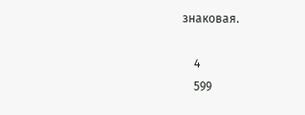знаковая.

    4
    599